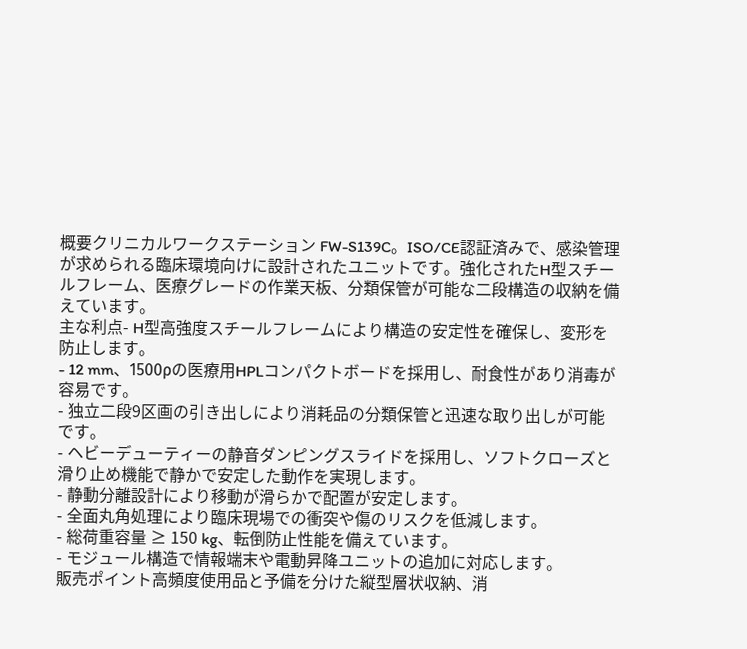概要クリニカルワークステーション FW-S139C。ISO/CE認証済みで、感染管理が求められる臨床環境向けに設計されたユニットです。強化されたH型スチールフレーム、医療グレードの作業天板、分類保管が可能な二段構造の収納を備えています。
主な利点- H型高強度スチールフレームにより構造の安定性を確保し、変形を防止します。
- 12 mm、1500ρの医療用HPLコンパクトボードを採用し、耐食性があり消毒が容易です。
- 独立二段9区画の引き出しにより消耗品の分類保管と迅速な取り出しが可能です。
- ヘビーデューティーの静音ダンピングスライドを採用し、ソフトクローズと滑り止め機能で静かで安定した動作を実現します。
- 静動分離設計により移動が滑らかで配置が安定します。
- 全面丸角処理により臨床現場での衝突や傷のリスクを低減します。
- 総荷重容量 ≥ 150 kg、転倒防止性能を備えています。
- モジュール構造で情報端末や電動昇降ユニットの追加に対応します。
販売ポイント高頻度使用品と予備を分けた縦型層状収納、消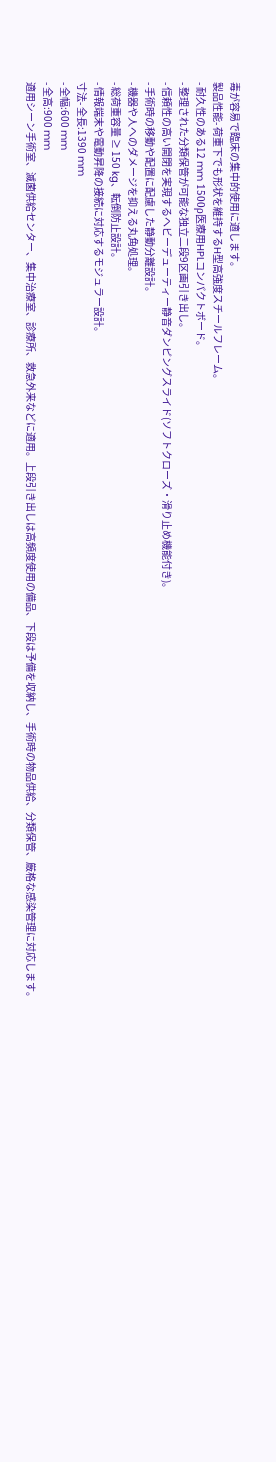毒が容易で臨床の集中的使用に適します。
製品性能- 荷重下でも形状を維持するH型高強度スチールフレーム。
- 耐久性のある12 mm 1500ρ医療用HPLコンパクトボード。
- 整理された分類保管が可能な独立二段9区画引き出し。
- 信頼性の高い開閉を実現するヘビーデューティー静音ダンピングスライド(ソフトクローズ・滑り止め機能付き)。
- 手術時の移動や配置に配慮した静動分離設計。
- 機器や人へのダメージを抑える丸角処理。
- 総荷重容量 ≥ 150 kg、転倒防止設計。
- 情報端末や電動昇降の接続に対応するモジュラー設計。
寸法- 全長:1390 mm
- 全幅:600 mm
- 全高:900 mm
適用シーン手術室、滅菌供給センター、集中治療室、診療所、救急外来などに適用。上段引き出しは高頻度使用の備品、下段は予備を収納し、手術時の物品供給、分類保管、厳格な感染管理に対応します。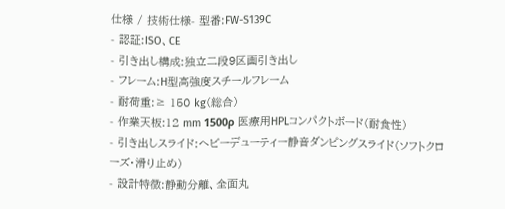仕様 / 技術仕様- 型番:FW-S139C
- 認証:ISO、CE
- 引き出し構成:独立二段9区画引き出し
- フレーム:H型高強度スチールフレーム
- 耐荷重:≥ 150 kg(総合)
- 作業天板:12 mm 1500ρ 医療用HPLコンパクトボード(耐食性)
- 引き出しスライド:ヘビーデューティー静音ダンピングスライド(ソフトクローズ・滑り止め)
- 設計特徴:静動分離、全面丸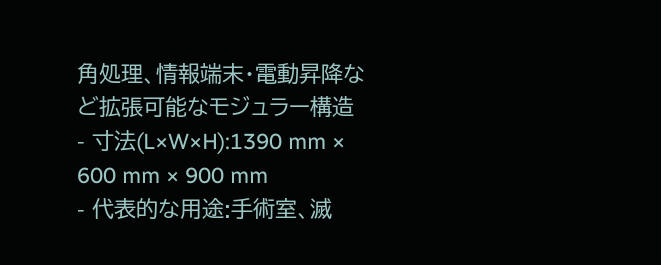角処理、情報端末・電動昇降など拡張可能なモジュラー構造
- 寸法(L×W×H):1390 mm × 600 mm × 900 mm
- 代表的な用途:手術室、滅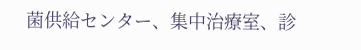菌供給センター、集中治療室、診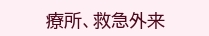療所、救急外来